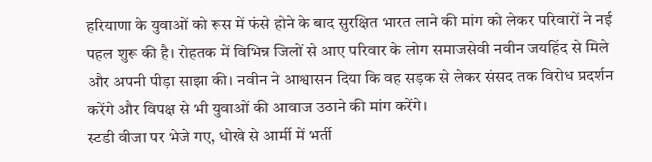हरियाणा के युवाओं को रूस में फंसे होने के बाद सुरक्षित भारत लाने की मांग को लेकर परिवारों ने नई पहल शुरू की है। रोहतक में विभिन्न जिलों से आए परिवार के लोग समाजसेवी नवीन जयहिंद से मिले और अपनी पीड़ा साझा की। नवीन ने आश्वासन दिया कि वह सड़क से लेकर संसद तक विरोध प्रदर्शन करेंगे और विपक्ष से भी युवाओं की आवाज उठाने की मांग करेंगे।
स्टडी वीजा पर भेजे गए, धोखे से आर्मी में भर्ती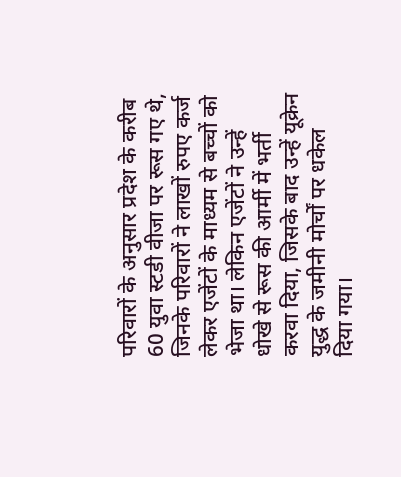परिवारों के अनुसार प्रदेश के करीब 60 युवा स्टडी वीजा पर रूस गए थे, जिनके परिवारों ने लाखों रुपए कर्ज लेकर एजेंटों के माध्यम से बच्चों को भेजा था। लेकिन एजेंटों ने उन्हें धोखे से रूस की आर्मी में भर्ती करवा दिया, जिसके बाद उन्हें यूक्रेन युद्ध के जमीनी मोर्चों पर धकेल दिया गया।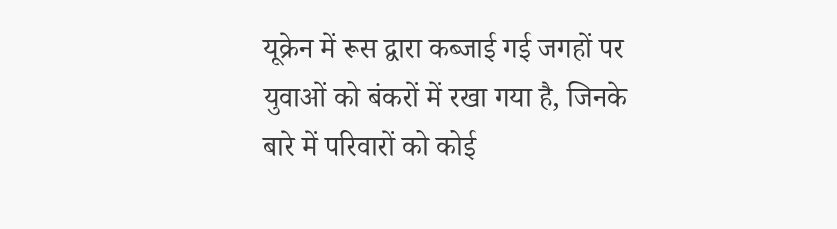यूक्रेन में रूस द्वारा कब्जाई गई जगहों पर युवाओं को बंकरों में रखा गया है, जिनके बारे में परिवारों को कोई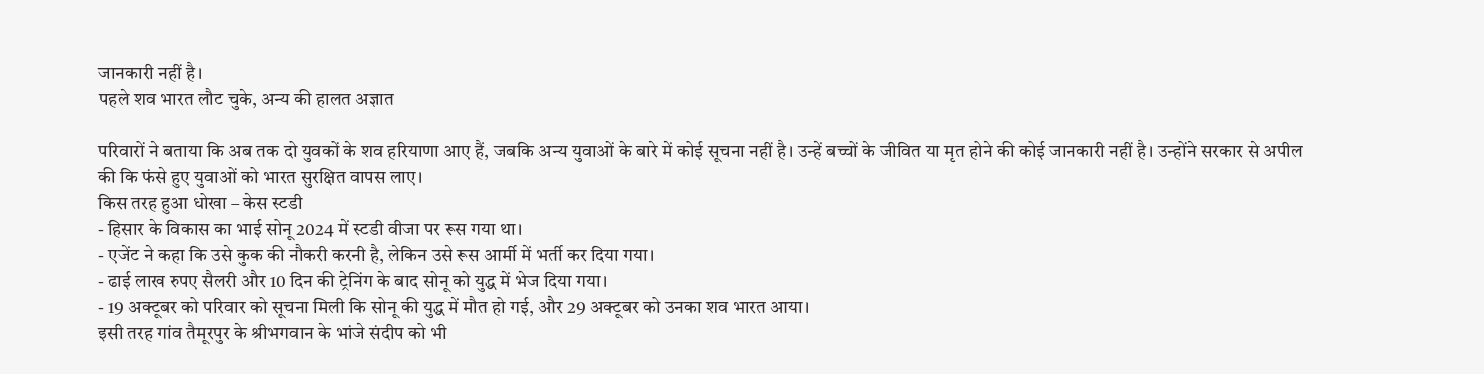जानकारी नहीं है।
पहले शव भारत लौट चुके, अन्य की हालत अज्ञात

परिवारों ने बताया कि अब तक दो युवकों के शव हरियाणा आए हैं, जबकि अन्य युवाओं के बारे में कोई सूचना नहीं है। उन्हें बच्चों के जीवित या मृत होने की कोई जानकारी नहीं है। उन्होंने सरकार से अपील की कि फंसे हुए युवाओं को भारत सुरक्षित वापस लाए।
किस तरह हुआ धोखा – केस स्टडी
- हिसार के विकास का भाई सोनू 2024 में स्टडी वीजा पर रूस गया था।
- एजेंट ने कहा कि उसे कुक की नौकरी करनी है, लेकिन उसे रूस आर्मी में भर्ती कर दिया गया।
- ढाई लाख रुपए सैलरी और 10 दिन की ट्रेनिंग के बाद सोनू को युद्ध में भेज दिया गया।
- 19 अक्टूबर को परिवार को सूचना मिली कि सोनू की युद्ध में मौत हो गई, और 29 अक्टूबर को उनका शव भारत आया।
इसी तरह गांव तैमूरपुर के श्रीभगवान के भांजे संदीप को भी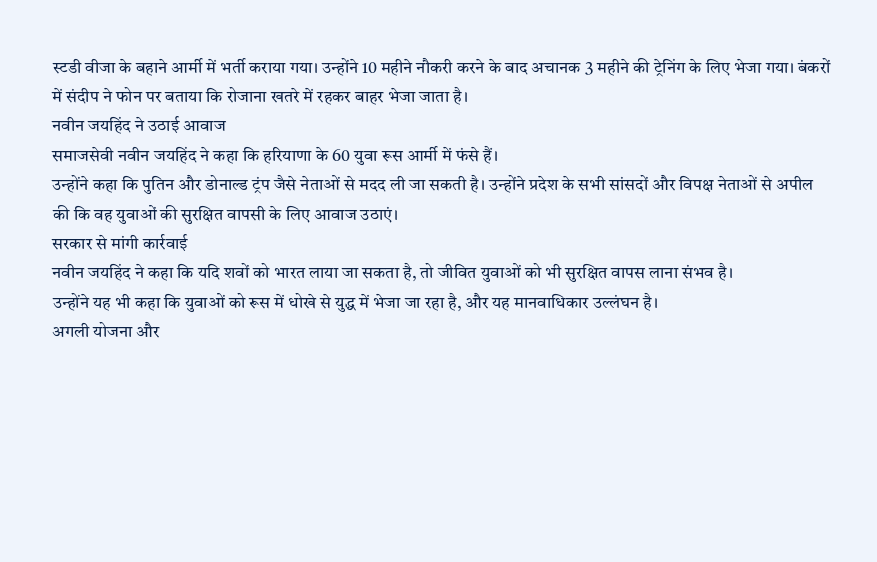स्टडी वीजा के बहाने आर्मी में भर्ती कराया गया। उन्होंने 10 महीने नौकरी करने के बाद अचानक 3 महीने की ट्रेनिंग के लिए भेजा गया। बंकरों में संदीप ने फोन पर बताया कि रोजाना खतरे में रहकर बाहर भेजा जाता है।
नवीन जयहिंद ने उठाई आवाज
समाजसेवी नवीन जयहिंद ने कहा कि हरियाणा के 60 युवा रूस आर्मी में फंसे हैं।
उन्होंने कहा कि पुतिन और डोनाल्ड ट्रंप जैसे नेताओं से मदद ली जा सकती है। उन्होंने प्रदेश के सभी सांसदों और विपक्ष नेताओं से अपील की कि वह युवाओं की सुरक्षित वापसी के लिए आवाज उठाएं।
सरकार से मांगी कार्रवाई
नवीन जयहिंद ने कहा कि यदि शवों को भारत लाया जा सकता है, तो जीवित युवाओं को भी सुरक्षित वापस लाना संभव है।
उन्होंने यह भी कहा कि युवाओं को रूस में धोखे से युद्ध में भेजा जा रहा है, और यह मानवाधिकार उल्लंघन है।
अगली योजना और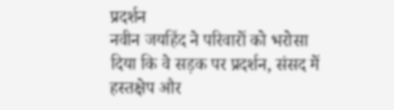प्रदर्शन
नवीन जयहिंद ने परिवारों को भरोसा दिया कि वे सड़क पर प्रदर्शन, संसद में हस्तक्षेप और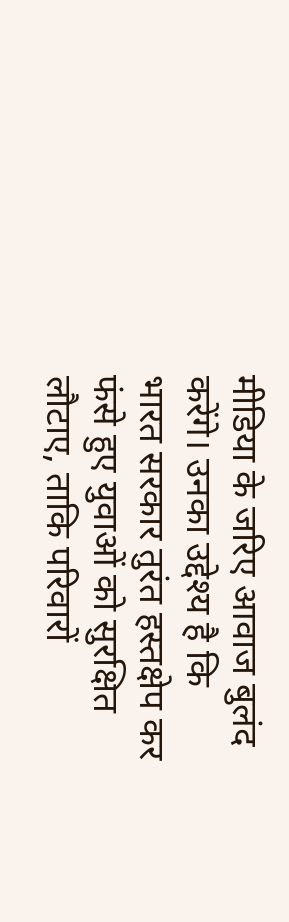मीडिया के जरिए आवाज बुलंद करेंगे। उनका उद्देश्य है कि भारत सरकार तुरंत हस्तक्षेप कर फंसे हुए युवाओं को सुरक्षित लौटाए, ताकि परिवारों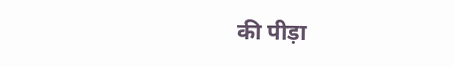की पीड़ा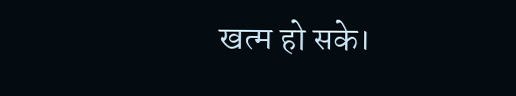खत्म हो सके।